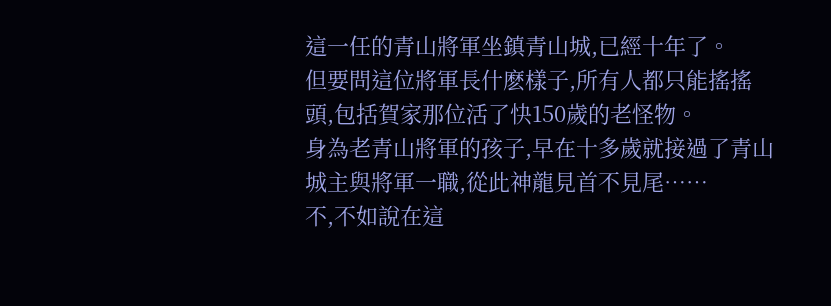這一任的青山將軍坐鎮青山城,已經十年了。
但要問這位將軍長什麽樣子,所有人都只能搖搖頭,包括賀家那位活了快150歲的老怪物。
身為老青山將軍的孩子,早在十多歲就接過了青山城主與將軍一職,從此神龍見首不見尾……
不,不如說在這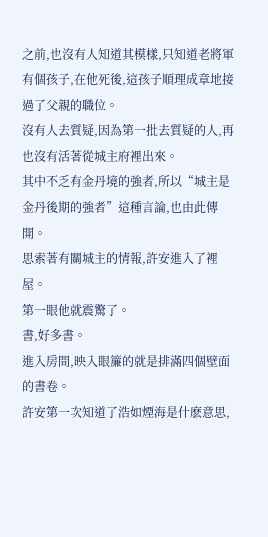之前,也沒有人知道其模樣,只知道老將軍有個孩子,在他死後,這孩子順理成章地接過了父親的職位。
沒有人去質疑,因為第一批去質疑的人,再也沒有活著從城主府裡出來。
其中不乏有金丹境的強者,所以“城主是金丹後期的強者”這種言論,也由此傳開。
思索著有關城主的情報,許安進入了裡屋。
第一眼他就震驚了。
書,好多書。
進入房間,映入眼簾的就是排滿四個壁面的書卷。
許安第一次知道了浩如煙海是什麽意思,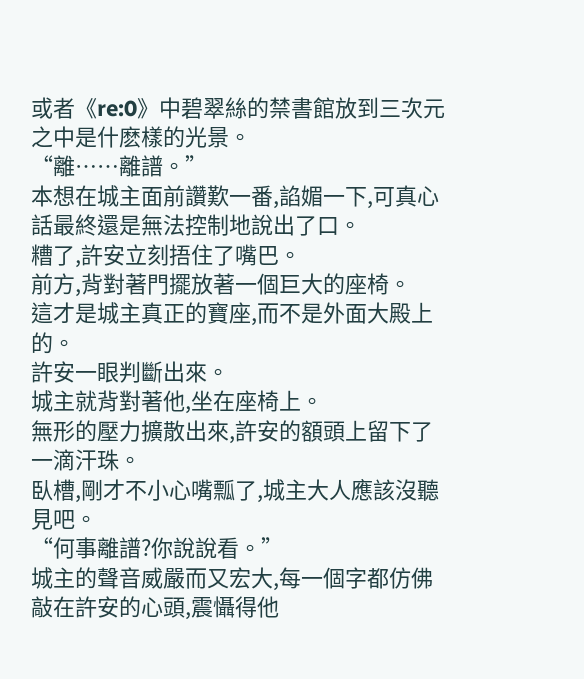或者《re:0》中碧翠絲的禁書館放到三次元之中是什麽樣的光景。
“離……離譜。”
本想在城主面前讚歎一番,諂媚一下,可真心話最終還是無法控制地說出了口。
糟了,許安立刻捂住了嘴巴。
前方,背對著門擺放著一個巨大的座椅。
這才是城主真正的寶座,而不是外面大殿上的。
許安一眼判斷出來。
城主就背對著他,坐在座椅上。
無形的壓力擴散出來,許安的額頭上留下了一滴汗珠。
臥槽,剛才不小心嘴瓢了,城主大人應該沒聽見吧。
“何事離譜?你說說看。”
城主的聲音威嚴而又宏大,每一個字都仿佛敲在許安的心頭,震懾得他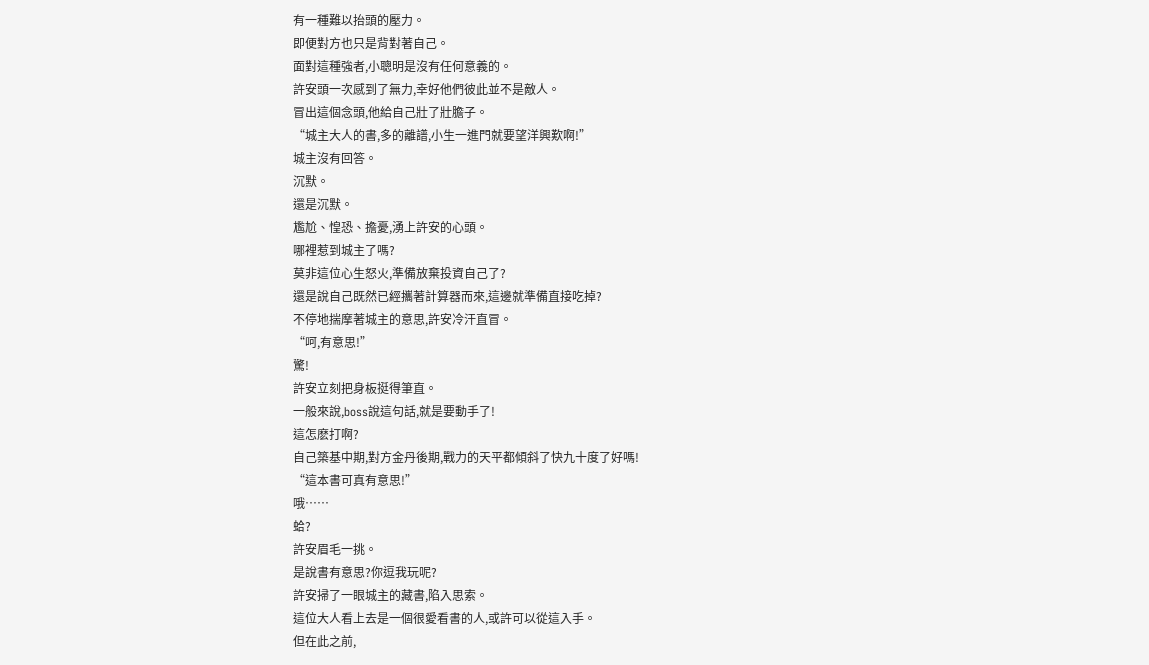有一種難以抬頭的壓力。
即便對方也只是背對著自己。
面對這種強者,小聰明是沒有任何意義的。
許安頭一次感到了無力,幸好他們彼此並不是敵人。
冒出這個念頭,他給自己壯了壯膽子。
“城主大人的書,多的離譜,小生一進門就要望洋興歎啊!”
城主沒有回答。
沉默。
還是沉默。
尷尬、惶恐、擔憂,湧上許安的心頭。
哪裡惹到城主了嗎?
莫非這位心生怒火,準備放棄投資自己了?
還是說自己既然已經攜著計算器而來,這邊就準備直接吃掉?
不停地揣摩著城主的意思,許安冷汗直冒。
“呵,有意思!”
驚!
許安立刻把身板挺得筆直。
一般來說,boss說這句話,就是要動手了!
這怎麽打啊?
自己築基中期,對方金丹後期,戰力的天平都傾斜了快九十度了好嗎!
“這本書可真有意思!”
哦……
蛤?
許安眉毛一挑。
是說書有意思?你逗我玩呢?
許安掃了一眼城主的藏書,陷入思索。
這位大人看上去是一個很愛看書的人,或許可以從這入手。
但在此之前,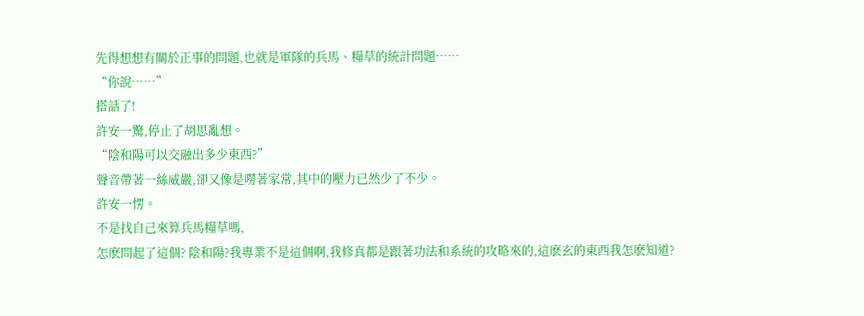先得想想有關於正事的問題,也就是軍隊的兵馬、糧草的統計問題……
“你說……”
搭話了!
許安一驚,停止了胡思亂想。
“陰和陽可以交融出多少東西?”
聲音帶著一絲威嚴,卻又像是嘮著家常,其中的壓力已然少了不少。
許安一愣。
不是找自己來算兵馬糧草嗎,
怎麽問起了這個? 陰和陽?我專業不是這個啊,我修真都是跟著功法和系統的攻略來的,這麽玄的東西我怎麽知道?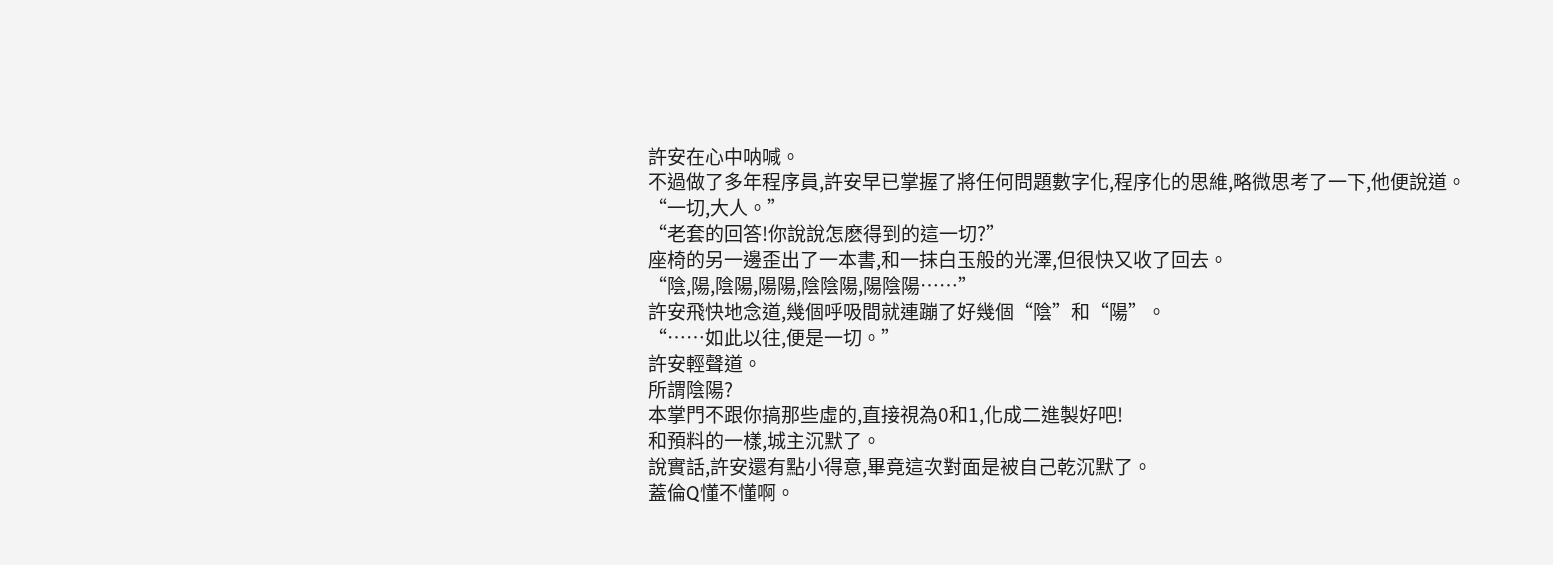許安在心中呐喊。
不過做了多年程序員,許安早已掌握了將任何問題數字化,程序化的思維,略微思考了一下,他便說道。
“一切,大人。”
“老套的回答!你說說怎麽得到的這一切?”
座椅的另一邊歪出了一本書,和一抹白玉般的光澤,但很快又收了回去。
“陰,陽,陰陽,陽陽,陰陰陽,陽陰陽……”
許安飛快地念道,幾個呼吸間就連蹦了好幾個“陰”和“陽”。
“……如此以往,便是一切。”
許安輕聲道。
所謂陰陽?
本掌門不跟你搞那些虛的,直接視為0和1,化成二進製好吧!
和預料的一樣,城主沉默了。
說實話,許安還有點小得意,畢竟這次對面是被自己乾沉默了。
蓋倫Q懂不懂啊。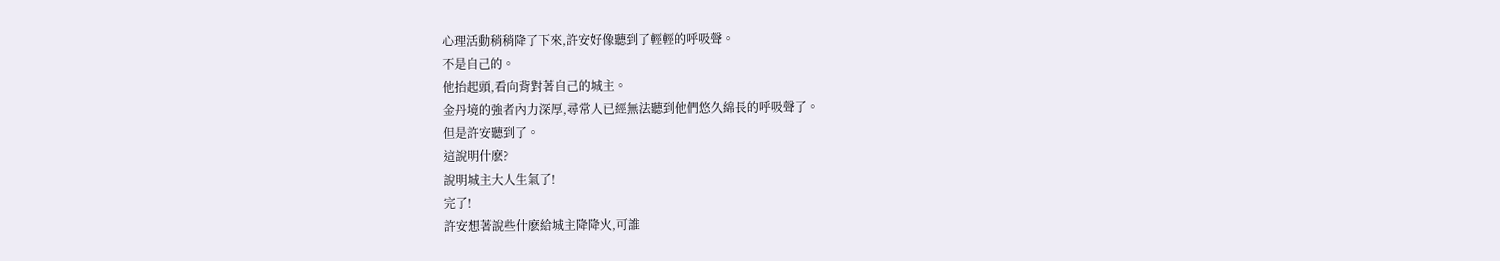心理活動稍稍降了下來,許安好像聽到了輕輕的呼吸聲。
不是自己的。
他抬起頭,看向背對著自己的城主。
金丹境的強者內力深厚,尋常人已經無法聽到他們悠久綿長的呼吸聲了。
但是許安聽到了。
這說明什麽?
說明城主大人生氣了!
完了!
許安想著說些什麽給城主降降火,可誰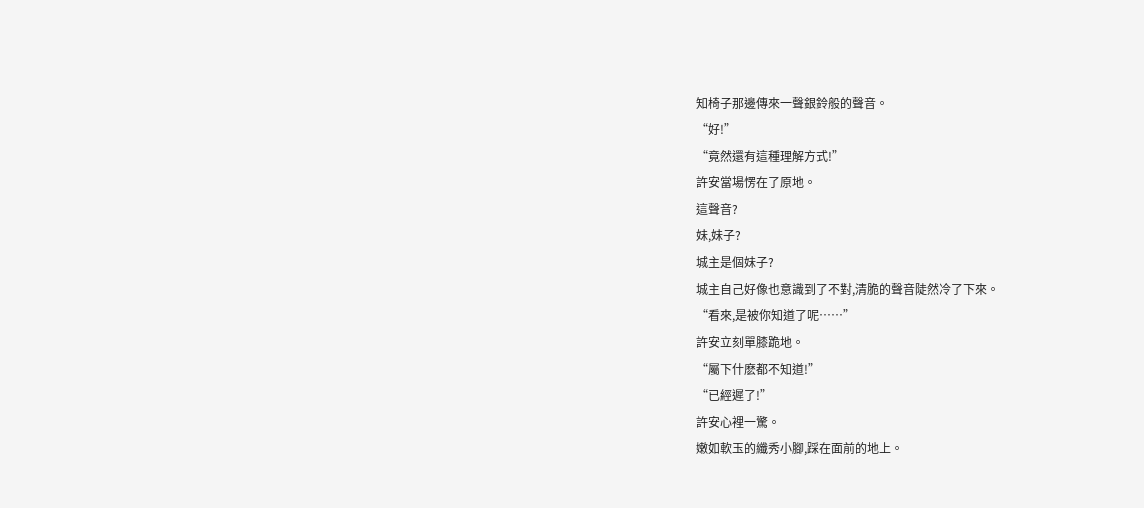知椅子那邊傳來一聲銀鈴般的聲音。
“好!”
“竟然還有這種理解方式!”
許安當場愣在了原地。
這聲音?
妹,妹子?
城主是個妹子?
城主自己好像也意識到了不對,清脆的聲音陡然冷了下來。
“看來,是被你知道了呢……”
許安立刻單膝跪地。
“屬下什麽都不知道!”
“已經遲了!”
許安心裡一驚。
嫩如軟玉的纖秀小腳,踩在面前的地上。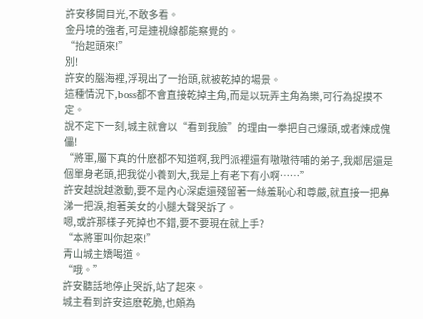許安移開目光,不敢多看。
金丹境的強者,可是連視線都能察覺的。
“抬起頭來!”
別!
許安的腦海裡,浮現出了一抬頭,就被乾掉的場景。
這種情況下,boss都不會直接乾掉主角,而是以玩弄主角為樂,可行為捉摸不定。
說不定下一刻,城主就會以“看到我臉”的理由一拳把自己爆頭,或者煉成傀儡!
“將軍,屬下真的什麽都不知道啊,我門派裡還有嗷嗷待哺的弟子,我鄰居還是個單身老頭,把我從小養到大,我是上有老下有小啊……”
許安越說越激動,要不是內心深處還殘留著一絲羞恥心和尊嚴,就直接一把鼻涕一把淚,抱著美女的小腿大聲哭訴了。
嗯,或許那樣子死掉也不錯,要不要現在就上手?
“本將軍叫你起來!”
青山城主嬌喝道。
“哦。”
許安聽話地停止哭訴,站了起來。
城主看到許安這麽乾脆,也頗為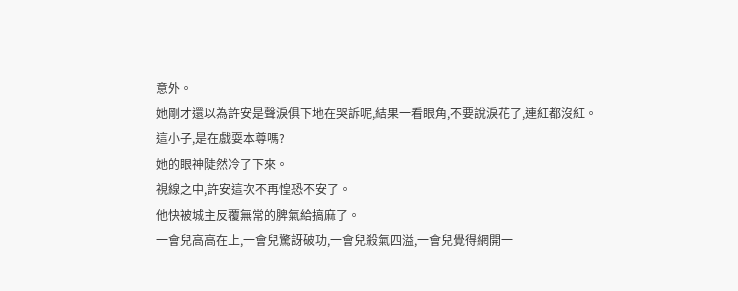意外。
她剛才還以為許安是聲淚俱下地在哭訴呢,結果一看眼角,不要說淚花了,連紅都沒紅。
這小子,是在戲耍本尊嗎?
她的眼神陡然冷了下來。
視線之中,許安這次不再惶恐不安了。
他快被城主反覆無常的脾氣給搞麻了。
一會兒高高在上,一會兒驚訝破功,一會兒殺氣四溢,一會兒覺得網開一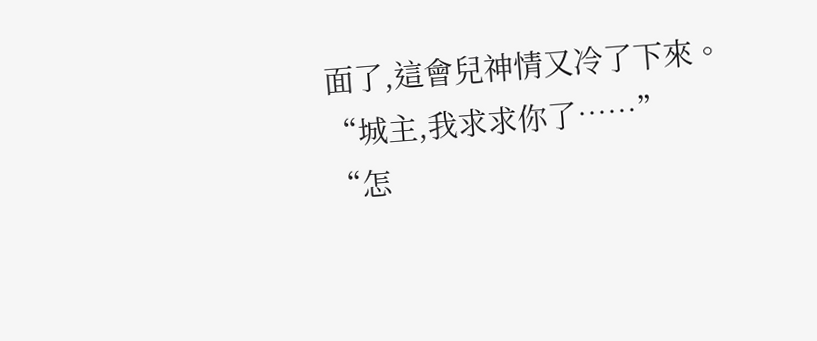面了,這會兒神情又冷了下來。
“城主,我求求你了……”
“怎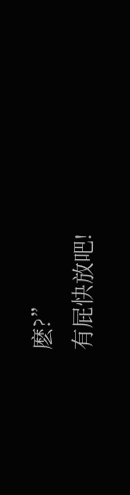麽?”
有屁快放吧!